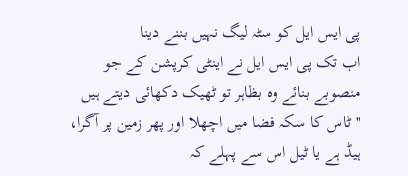پی ایس ایل کو سٹہ لیگ نہیں بننے دینا
اب تک پی ایس ایل نے اینٹی کرپشن کے جو منصوبے بنائے وہ بظاہر تو ٹھیک دکھائی دیتے ہیں
''ٹاس کا سکہ فضا میں اچھلا اور پھر زمین پر آگرا، ہیڈ ہے یا ٹیل اس سے پہلے کہ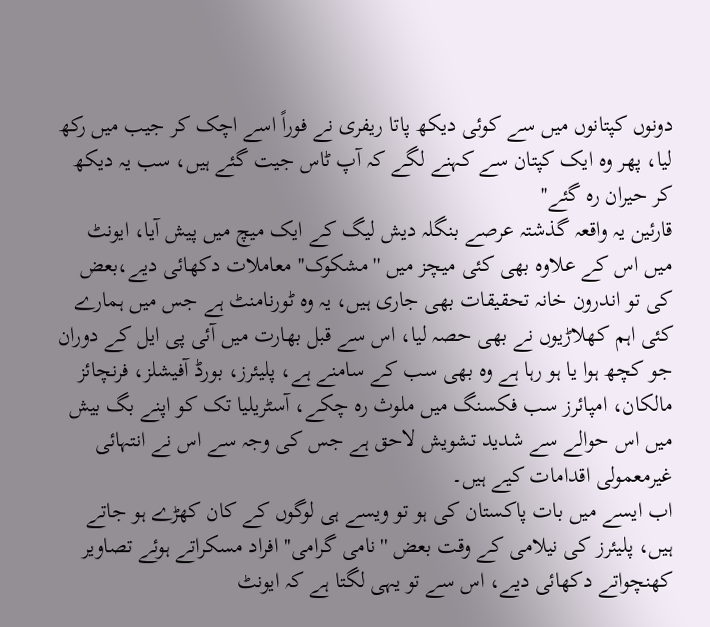دونوں کپتانوں میں سے کوئی دیکھ پاتا ریفری نے فوراً اسے اچک کر جیب میں رکھ لیا، پھر وہ ایک کپتان سے کہنے لگے کہ آپ ٹاس جیت گئے ہیں، سب یہ دیکھ کر حیران رہ گئے''
قارئین یہ واقعہ گذشتہ عرصے بنگلہ دیش لیگ کے ایک میچ میں پیش آیا، ایونٹ میں اس کے علاوہ بھی کئی میچز میں ''مشکوک'' معاملات دکھائی دیے،بعض کی تو اندرون خانہ تحقیقات بھی جاری ہیں، یہ وہ ٹورنامنٹ ہے جس میں ہمارے کئی اہم کھلاڑیوں نے بھی حصہ لیا، اس سے قبل بھارت میں آئی پی ایل کے دوران جو کچھ ہوا یا ہو رہا ہے وہ بھی سب کے سامنے ہے، پلیئرز، بورڈ آفیشلز، فرنچائز مالکان، امپائرز سب فکسنگ میں ملوث رہ چکے، آسٹریلیا تک کو اپنے بگ بیش میں اس حوالے سے شدید تشویش لاحق ہے جس کی وجہ سے اس نے انتہائی غیرمعمولی اقدامات کیے ہیں۔
اب ایسے میں بات پاکستان کی ہو تو ویسے ہی لوگوں کے کان کھڑے ہو جاتے ہیں، پلیئرز کی نیلامی کے وقت بعض ''نامی گرامی'' افراد مسکراتے ہوئے تصاویر کھنچواتے دکھائی دیے، اس سے تو یہی لگتا ہے کہ ایونٹ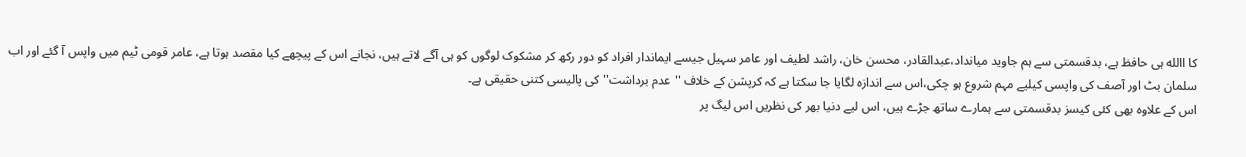کا االله ہی حافظ ہے، بدقسمتی سے ہم جاوید میانداد،عبدالقادر، محسن خان، راشد لطیف اور عامر سہیل جیسے ایماندار افراد کو دور رکھ کر مشکوک لوگوں کو ہی آگے لاتے ہیں، نجانے اس کے پیچھے کیا مقصد ہوتا ہے، عامر قومی ٹیم میں واپس آ گئے اور اب سلمان بٹ اور آصف کی واپسی کیلیے مہم شروع ہو چکی،اس سے اندازہ لگایا جا سکتا ہے کہ کرپشن کے خلاف ''عدم برداشت'' کی پالیسی کتنی حقیقی ہے۔
اس کے علاوہ بھی کئی کیسز بدقسمتی سے ہمارے ساتھ جڑے ہیں، اس لیے دنیا بھر کی نظریں اس لیگ پر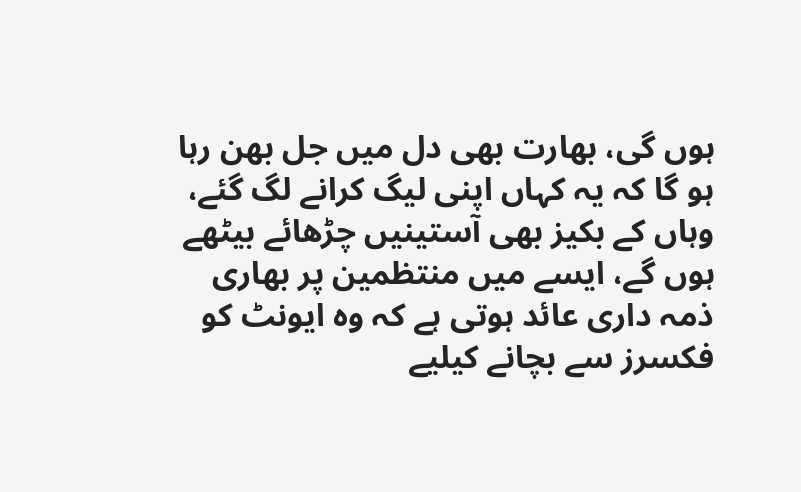ہوں گی، بھارت بھی دل میں جل بھن رہا ہو گا کہ یہ کہاں اپنی لیگ کرانے لگ گئے، وہاں کے بکیز بھی آستینیں چڑھائے بیٹھے ہوں گے، ایسے میں منتظمین پر بھاری ذمہ داری عائد ہوتی ہے کہ وہ ایونٹ کو فکسرز سے بچانے کیلیے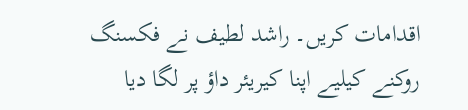اقدامات کریں۔ راشد لطیف نے فکسنگ روکنے کیلیے اپنا کیریئر داؤ پر لگا دیا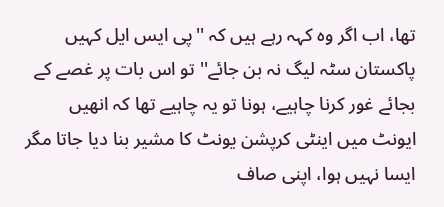تھا، اب اگر وہ کہہ رہے ہیں کہ ''پی ایس ایل کہیں پاکستان سٹہ لیگ نہ بن جائے'' تو اس بات پر غصے کے بجائے غور کرنا چاہیے، ہونا تو یہ چاہیے تھا کہ انھیں ایونٹ میں اینٹی کرپشن یونٹ کا مشیر بنا دیا جاتا مگر ایسا نہیں ہوا، اپنی صاف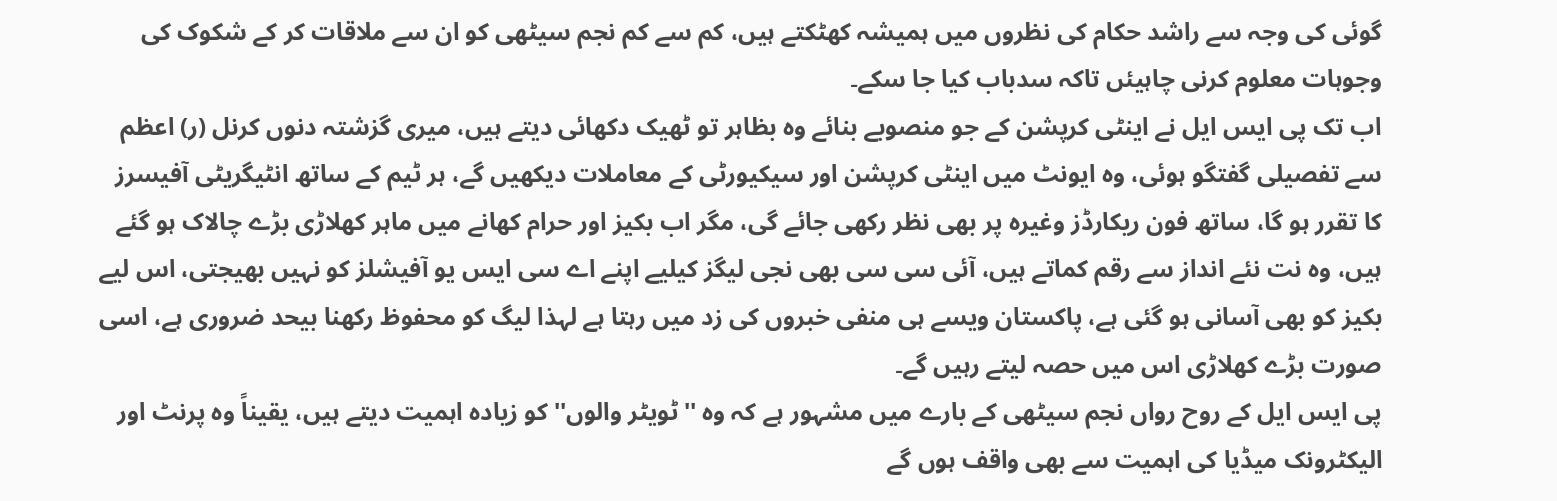گوئی کی وجہ سے راشد حکام کی نظروں میں ہمیشہ کھٹکتے ہیں، کم سے کم نجم سیٹھی کو ان سے ملاقات کر کے شکوک کی وجوہات معلوم کرنی چاہیئں تاکہ سدباب کیا جا سکے۔
اب تک پی ایس ایل نے اینٹی کرپشن کے جو منصوبے بنائے وہ بظاہر تو ٹھیک دکھائی دیتے ہیں، میری گزشتہ دنوں کرنل (ر) اعظم سے تفصیلی گفتگو ہوئی، وہ ایونٹ میں اینٹی کرپشن اور سیکیورٹی کے معاملات دیکھیں گے، ہر ٹیم کے ساتھ انٹیگریٹی آفیسرز کا تقرر ہو گا، ساتھ فون ریکارڈز وغیرہ پر بھی نظر رکھی جائے گی، مگر اب بکیز اور حرام کھانے میں ماہر کھلاڑی بڑے چالاک ہو گئے ہیں، وہ نت نئے انداز سے رقم کماتے ہیں، آئی سی سی بھی نجی لیگز کیلیے اپنے اے سی ایس یو آفیشلز کو نہیں بھیجتی، اس لیے بکیز کو بھی آسانی ہو گئی ہے، پاکستان ویسے ہی منفی خبروں کی زد میں رہتا ہے لہذا لیگ کو محفوظ رکھنا بیحد ضروری ہے، اسی صورت بڑے کھلاڑی اس میں حصہ لیتے رہیں گے۔
پی ایس ایل کے روح رواں نجم سیٹھی کے بارے میں مشہور ہے کہ وہ ''ٹویٹر والوں'' کو زیادہ اہمیت دیتے ہیں، یقیناً وہ پرنٹ اور الیکٹرونک میڈیا کی اہمیت سے بھی واقف ہوں گے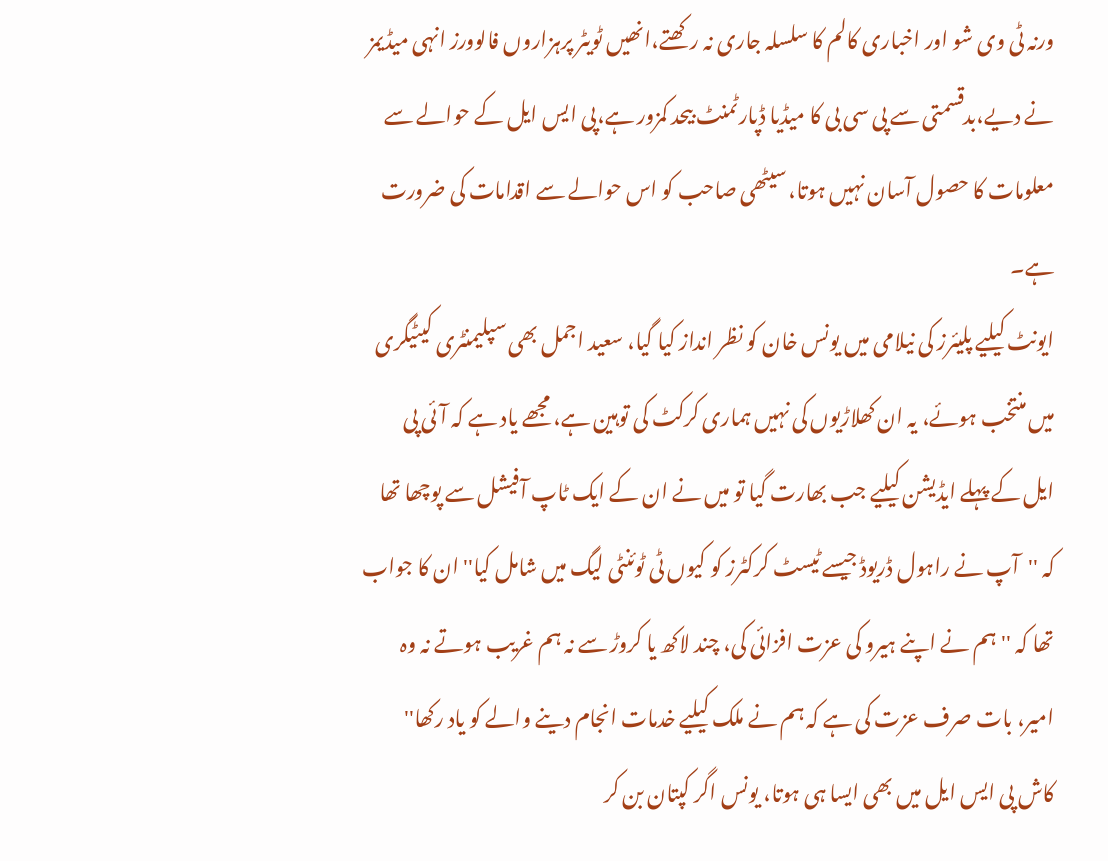ورنہ ٹی وی شو اور اخباری کالم کا سلسلہ جاری نہ رکھتے،انھیں ٹویٹر پرہزاروں فالوورز انہی میڈیمز نے دیے،بدقسمتی سے پی سی بی کا میڈیا ڈپارٹمنٹ بیحد کمزور ہے،پی ایس ایل کے حوالے سے معلومات کا حصول آسان نہیں ہوتا، سیٹھی صاحب کو اس حوالے سے اقدامات کی ضرورت ہے۔
ایونٹ کیلیے پلیئرز کی نیلامی میں یونس خان کو نظر انداز کیا گیا، سعید اجمل بھی سپلیمنٹری کیٹیگری میں منتخب ہوئے، یہ ان کھلاڑیوں کی نہیں ہماری کرکٹ کی توہین ہے، مجھے یاد ہے کہ آئی پی ایل کے پہلے ایڈیشن کیلیے جب بھارت گیا تو میں نے ان کے ایک ٹاپ آفیشل سے پوچھا تھا کہ ''آپ نے راہول ڈریوڈ جیسے ٹیسٹ کرکٹرز کو کیوں ٹی ٹوئنٹی لیگ میں شامل کیا'' ان کا جواب تھا کہ '' ہم نے اپنے ہیرو کی عزت افزائی کی، چند لاکھ یا کروڑ سے نہ ہم غریب ہوتے نہ وہ امیر، بات صرف عزت کی ہے کہ ہم نے ملک کیلیے خدمات انجام دینے والے کو یاد رکھا'' کاش پی ایس ایل میں بھی ایسا ہی ہوتا، یونس اگر کپتان بن کر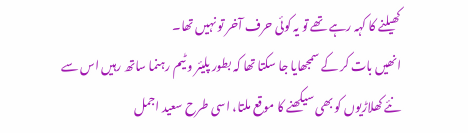کھیلنے کا کہہ رہے تھے تو یہ کوئی حرف آخر تو نہیں تھا۔
انھیں بات کر کے سمجھایا جا سکتا تھا کہ بطور پلیئر و ٹیم رہنما ساتھ رہیں اس سے نئے کھلاڑیوں کو بھی سیکھنے کا موقع ملتا، اسی طرح سعید اجمل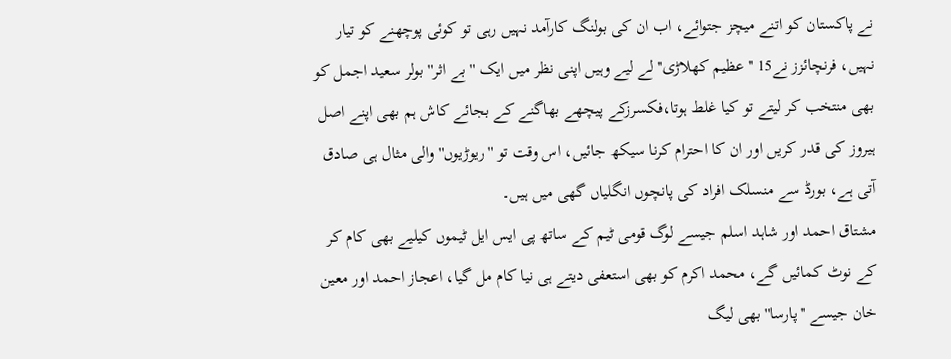نے پاکستان کو اتنے میچز جتوائے، اب ان کی بولنگ کارآمد نہیں رہی تو کوئی پوچھنے کو تیار نہیں، فرنچائزز نے15 ''عظیم کھلاڑی'' لے لیے وہیں اپنی نظر میں ایک ''بے اثر'' بولر سعید اجمل کو بھی منتخب کر لیتے تو کیا غلط ہوتا،فکسرزکے پیچھے بھاگنے کے بجائے کاش ہم بھی اپنے اصل ہیروز کی قدر کریں اور ان کا احترام کرنا سیکھ جائیں، اس وقت تو ''ریوڑیوں'' والی مثال ہی صادق آتی ہے، بورڈ سے منسلک افراد کی پانچوں انگلیاں گھی میں ہیں۔
مشتاق احمد اور شاہد اسلم جیسے لوگ قومی ٹیم کے ساتھ پی ایس ایل ٹیموں کیلیے بھی کام کر کے نوٹ کمائیں گے، محمد اکرم کو بھی استعفی دیتے ہی نیا کام مل گیا، اعجاز احمد اور معین خان جیسے ''پارسا'' بھی لیگ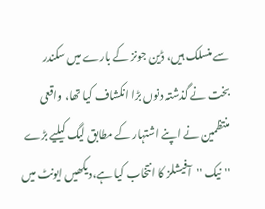سے منسلک ہیں، ڈین جونز کے بارے میں سکندر بخت نے گذشتہ دنوں بڑا انکشاف کیا تھا، واقعی منتظمین نے اپنے اشتہار کے مطابق لیگ کیلیے بڑے ''نیک ''آفیشلز کا انتخاب کیا ہے،دیکھیں ایونٹ میں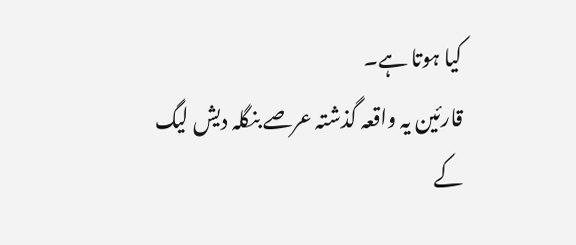کیا ہوتا ہے۔
قارئین یہ واقعہ گذشتہ عرصے بنگلہ دیش لیگ کے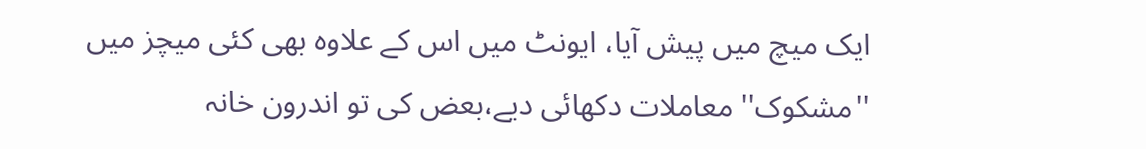ایک میچ میں پیش آیا، ایونٹ میں اس کے علاوہ بھی کئی میچز میں ''مشکوک'' معاملات دکھائی دیے،بعض کی تو اندرون خانہ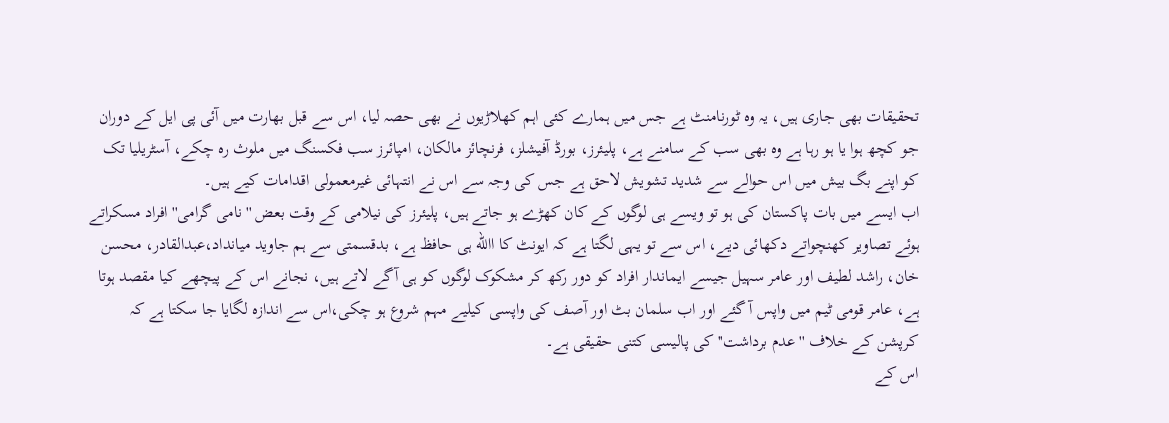تحقیقات بھی جاری ہیں، یہ وہ ٹورنامنٹ ہے جس میں ہمارے کئی اہم کھلاڑیوں نے بھی حصہ لیا، اس سے قبل بھارت میں آئی پی ایل کے دوران جو کچھ ہوا یا ہو رہا ہے وہ بھی سب کے سامنے ہے، پلیئرز، بورڈ آفیشلز، فرنچائز مالکان، امپائرز سب فکسنگ میں ملوث رہ چکے، آسٹریلیا تک کو اپنے بگ بیش میں اس حوالے سے شدید تشویش لاحق ہے جس کی وجہ سے اس نے انتہائی غیرمعمولی اقدامات کیے ہیں۔
اب ایسے میں بات پاکستان کی ہو تو ویسے ہی لوگوں کے کان کھڑے ہو جاتے ہیں، پلیئرز کی نیلامی کے وقت بعض ''نامی گرامی'' افراد مسکراتے ہوئے تصاویر کھنچواتے دکھائی دیے، اس سے تو یہی لگتا ہے کہ ایونٹ کا االله ہی حافظ ہے، بدقسمتی سے ہم جاوید میانداد،عبدالقادر، محسن خان، راشد لطیف اور عامر سہیل جیسے ایماندار افراد کو دور رکھ کر مشکوک لوگوں کو ہی آگے لاتے ہیں، نجانے اس کے پیچھے کیا مقصد ہوتا ہے، عامر قومی ٹیم میں واپس آ گئے اور اب سلمان بٹ اور آصف کی واپسی کیلیے مہم شروع ہو چکی،اس سے اندازہ لگایا جا سکتا ہے کہ کرپشن کے خلاف ''عدم برداشت'' کی پالیسی کتنی حقیقی ہے۔
اس کے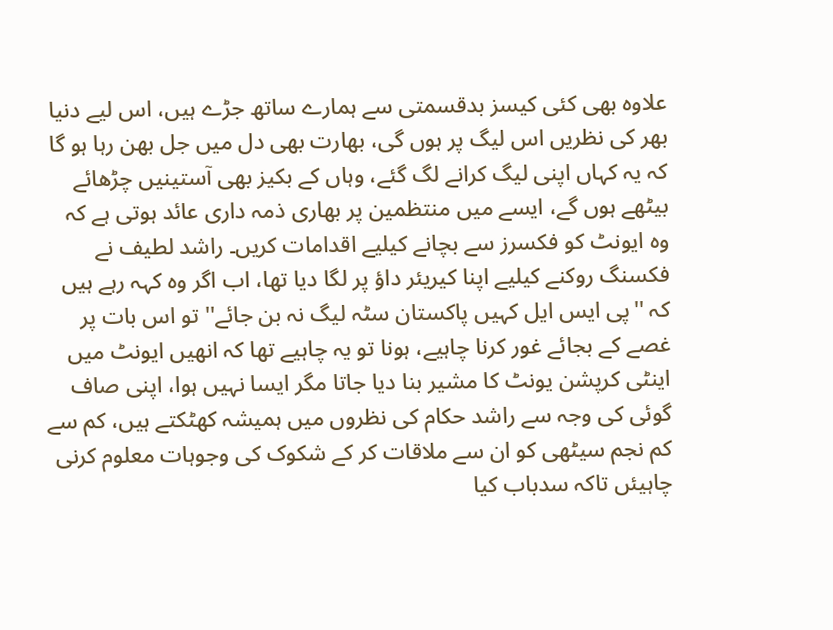علاوہ بھی کئی کیسز بدقسمتی سے ہمارے ساتھ جڑے ہیں، اس لیے دنیا بھر کی نظریں اس لیگ پر ہوں گی، بھارت بھی دل میں جل بھن رہا ہو گا کہ یہ کہاں اپنی لیگ کرانے لگ گئے، وہاں کے بکیز بھی آستینیں چڑھائے بیٹھے ہوں گے، ایسے میں منتظمین پر بھاری ذمہ داری عائد ہوتی ہے کہ وہ ایونٹ کو فکسرز سے بچانے کیلیے اقدامات کریں۔ راشد لطیف نے فکسنگ روکنے کیلیے اپنا کیریئر داؤ پر لگا دیا تھا، اب اگر وہ کہہ رہے ہیں کہ ''پی ایس ایل کہیں پاکستان سٹہ لیگ نہ بن جائے'' تو اس بات پر غصے کے بجائے غور کرنا چاہیے، ہونا تو یہ چاہیے تھا کہ انھیں ایونٹ میں اینٹی کرپشن یونٹ کا مشیر بنا دیا جاتا مگر ایسا نہیں ہوا، اپنی صاف گوئی کی وجہ سے راشد حکام کی نظروں میں ہمیشہ کھٹکتے ہیں، کم سے کم نجم سیٹھی کو ان سے ملاقات کر کے شکوک کی وجوہات معلوم کرنی چاہیئں تاکہ سدباب کیا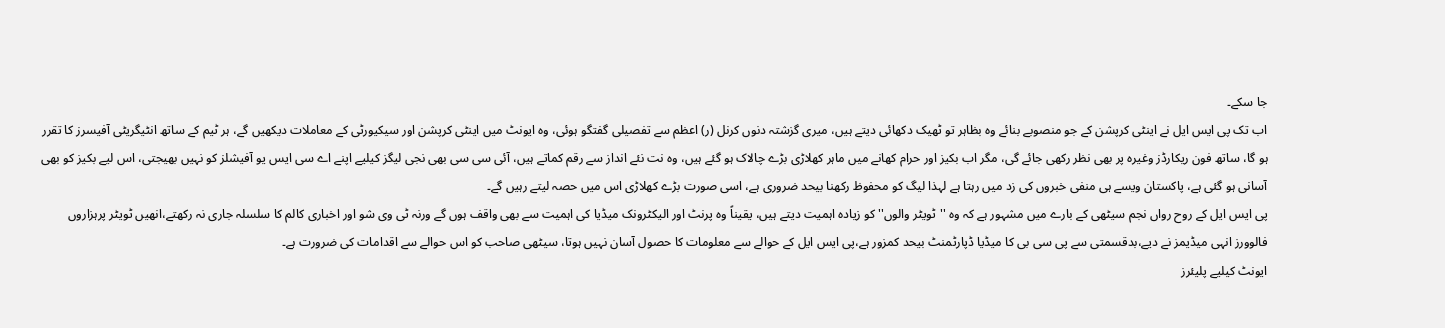جا سکے۔
اب تک پی ایس ایل نے اینٹی کرپشن کے جو منصوبے بنائے وہ بظاہر تو ٹھیک دکھائی دیتے ہیں، میری گزشتہ دنوں کرنل (ر) اعظم سے تفصیلی گفتگو ہوئی، وہ ایونٹ میں اینٹی کرپشن اور سیکیورٹی کے معاملات دیکھیں گے، ہر ٹیم کے ساتھ انٹیگریٹی آفیسرز کا تقرر ہو گا، ساتھ فون ریکارڈز وغیرہ پر بھی نظر رکھی جائے گی، مگر اب بکیز اور حرام کھانے میں ماہر کھلاڑی بڑے چالاک ہو گئے ہیں، وہ نت نئے انداز سے رقم کماتے ہیں، آئی سی سی بھی نجی لیگز کیلیے اپنے اے سی ایس یو آفیشلز کو نہیں بھیجتی، اس لیے بکیز کو بھی آسانی ہو گئی ہے، پاکستان ویسے ہی منفی خبروں کی زد میں رہتا ہے لہذا لیگ کو محفوظ رکھنا بیحد ضروری ہے، اسی صورت بڑے کھلاڑی اس میں حصہ لیتے رہیں گے۔
پی ایس ایل کے روح رواں نجم سیٹھی کے بارے میں مشہور ہے کہ وہ ''ٹویٹر والوں'' کو زیادہ اہمیت دیتے ہیں، یقیناً وہ پرنٹ اور الیکٹرونک میڈیا کی اہمیت سے بھی واقف ہوں گے ورنہ ٹی وی شو اور اخباری کالم کا سلسلہ جاری نہ رکھتے،انھیں ٹویٹر پرہزاروں فالوورز انہی میڈیمز نے دیے،بدقسمتی سے پی سی بی کا میڈیا ڈپارٹمنٹ بیحد کمزور ہے،پی ایس ایل کے حوالے سے معلومات کا حصول آسان نہیں ہوتا، سیٹھی صاحب کو اس حوالے سے اقدامات کی ضرورت ہے۔
ایونٹ کیلیے پلیئرز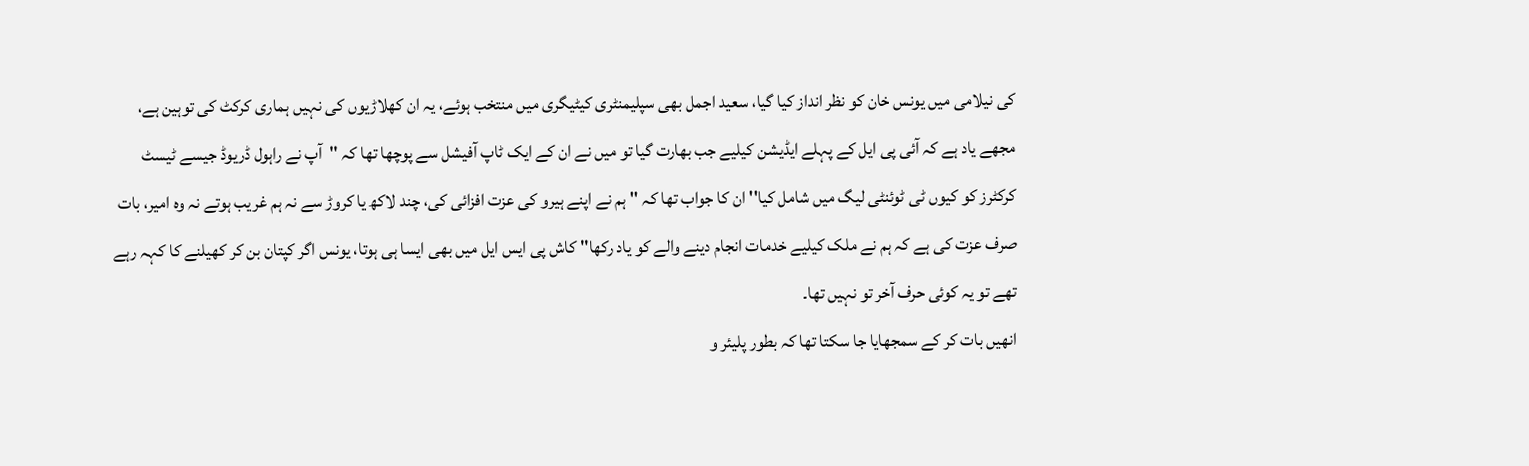کی نیلامی میں یونس خان کو نظر انداز کیا گیا، سعید اجمل بھی سپلیمنٹری کیٹیگری میں منتخب ہوئے، یہ ان کھلاڑیوں کی نہیں ہماری کرکٹ کی توہین ہے، مجھے یاد ہے کہ آئی پی ایل کے پہلے ایڈیشن کیلیے جب بھارت گیا تو میں نے ان کے ایک ٹاپ آفیشل سے پوچھا تھا کہ ''آپ نے راہول ڈریوڈ جیسے ٹیسٹ کرکٹرز کو کیوں ٹی ٹوئنٹی لیگ میں شامل کیا'' ان کا جواب تھا کہ '' ہم نے اپنے ہیرو کی عزت افزائی کی، چند لاکھ یا کروڑ سے نہ ہم غریب ہوتے نہ وہ امیر، بات صرف عزت کی ہے کہ ہم نے ملک کیلیے خدمات انجام دینے والے کو یاد رکھا'' کاش پی ایس ایل میں بھی ایسا ہی ہوتا، یونس اگر کپتان بن کر کھیلنے کا کہہ رہے تھے تو یہ کوئی حرف آخر تو نہیں تھا۔
انھیں بات کر کے سمجھایا جا سکتا تھا کہ بطور پلیئر و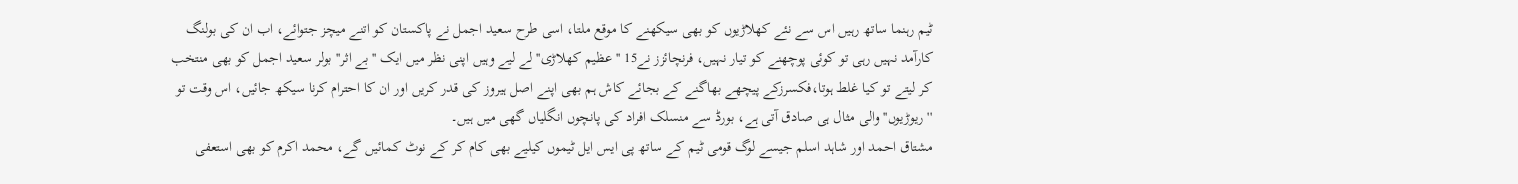ٹیم رہنما ساتھ رہیں اس سے نئے کھلاڑیوں کو بھی سیکھنے کا موقع ملتا، اسی طرح سعید اجمل نے پاکستان کو اتنے میچز جتوائے، اب ان کی بولنگ کارآمد نہیں رہی تو کوئی پوچھنے کو تیار نہیں، فرنچائزز نے15 ''عظیم کھلاڑی'' لے لیے وہیں اپنی نظر میں ایک ''بے اثر'' بولر سعید اجمل کو بھی منتخب کر لیتے تو کیا غلط ہوتا،فکسرزکے پیچھے بھاگنے کے بجائے کاش ہم بھی اپنے اصل ہیروز کی قدر کریں اور ان کا احترام کرنا سیکھ جائیں، اس وقت تو ''ریوڑیوں'' والی مثال ہی صادق آتی ہے، بورڈ سے منسلک افراد کی پانچوں انگلیاں گھی میں ہیں۔
مشتاق احمد اور شاہد اسلم جیسے لوگ قومی ٹیم کے ساتھ پی ایس ایل ٹیموں کیلیے بھی کام کر کے نوٹ کمائیں گے، محمد اکرم کو بھی استعفی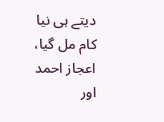دیتے ہی نیا کام مل گیا، اعجاز احمد اور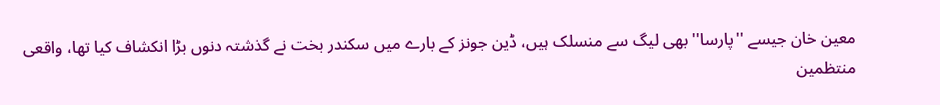معین خان جیسے ''پارسا'' بھی لیگ سے منسلک ہیں، ڈین جونز کے بارے میں سکندر بخت نے گذشتہ دنوں بڑا انکشاف کیا تھا، واقعی منتظمین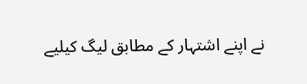نے اپنے اشتہار کے مطابق لیگ کیلیے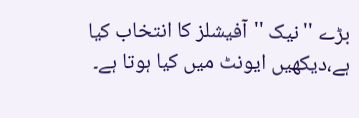بڑے ''نیک ''آفیشلز کا انتخاب کیا ہے،دیکھیں ایونٹ میں کیا ہوتا ہے۔